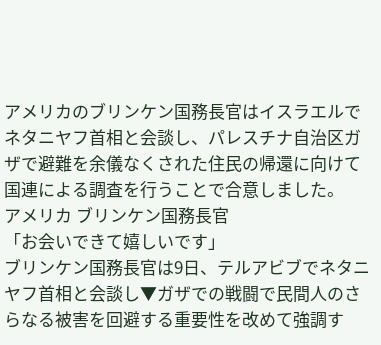アメリカのブリンケン国務長官はイスラエルでネタニヤフ首相と会談し、パレスチナ自治区ガザで避難を余儀なくされた住民の帰還に向けて国連による調査を行うことで合意しました。
アメリカ ブリンケン国務長官
「お会いできて嬉しいです」
ブリンケン国務長官は9日、テルアビブでネタニヤフ首相と会談し▼ガザでの戦闘で民間人のさらなる被害を回避する重要性を改めて強調す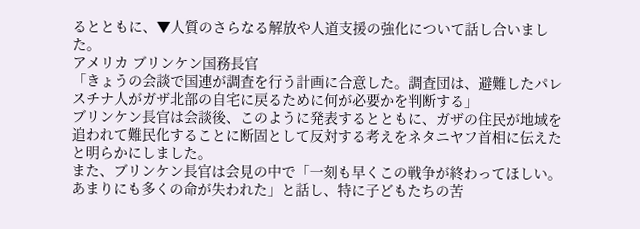るとともに、▼人質のさらなる解放や人道支援の強化について話し合いました。
アメリカ ブリンケン国務長官
「きょうの会談で国連が調査を行う計画に合意した。調査団は、避難したパレスチナ人がガザ北部の自宅に戻るために何が必要かを判断する」
ブリンケン長官は会談後、このように発表するとともに、ガザの住民が地域を追われて難民化することに断固として反対する考えをネタニヤフ首相に伝えたと明らかにしました。
また、ブリンケン長官は会見の中で「一刻も早くこの戦争が終わってほしい。あまりにも多くの命が失われた」と話し、特に子どもたちの苦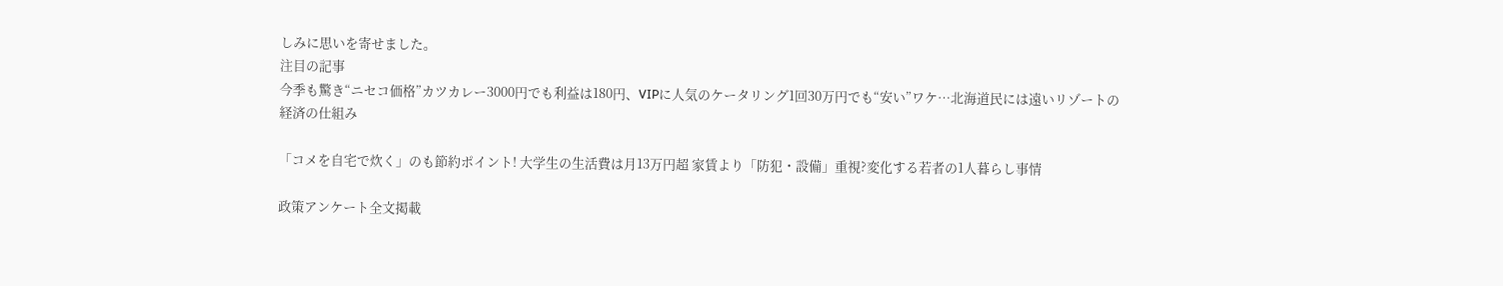しみに思いを寄せました。
注目の記事
今季も驚き“ニセコ価格”カツカレー3000円でも利益は180円、VIPに人気のケータリング1回30万円でも“安い”ワケ…北海道民には遠いリゾートの経済の仕組み

「コメを自宅で炊く」のも節約ポイント! 大学生の生活費は月13万円超 家賃より「防犯・設備」重視?変化する若者の1人暮らし事情

政策アンケート全文掲載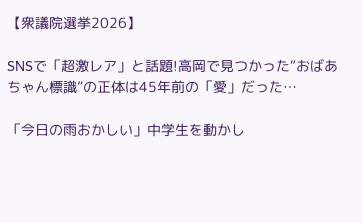【衆議院選挙2026】

SNSで「超激レア」と話題!高岡で見つかった“おばあちゃん標識”の正体は45年前の「愛」だった…

「今日の雨おかしい」中学生を動かし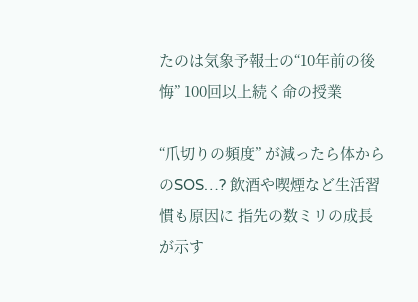たのは気象予報士の“10年前の後悔” 100回以上続く命の授業

“爪切りの頻度” が減ったら体からのSOS…? 飲酒や喫煙など生活習慣も原因に 指先の数ミリの成長が示す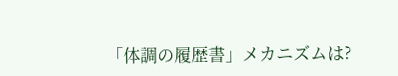「体調の履歴書」メカニズムは?